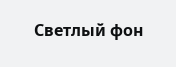Светлый фон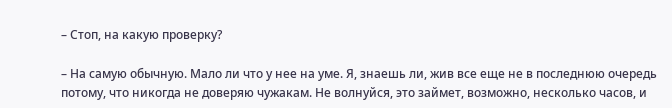– Стоп, на какую проверку?

– На самую обычную. Мало ли что у нее на уме. Я, знаешь ли, жив все еще не в последнюю очередь потому, что никогда не доверяю чужакам. Не волнуйся, это займет, возможно, несколько часов, и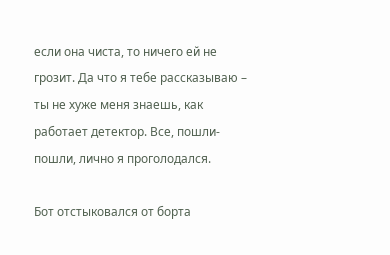если она чиста, то ничего ей не грозит. Да что я тебе рассказываю – ты не хуже меня знаешь, как работает детектор. Все, пошли-пошли, лично я проголодался.

Бот отстыковался от борта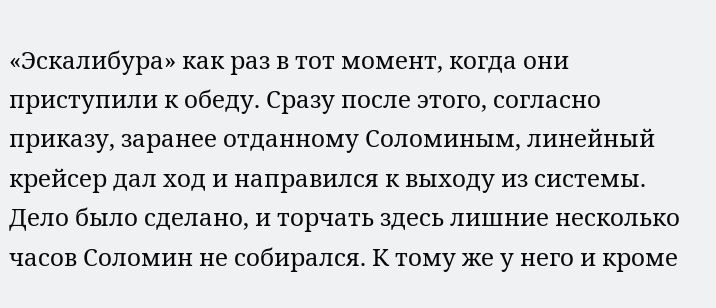«Эскалибура» как раз в тот момент, когда они приступили к обеду. Сразу после этого, согласно приказу, заранее отданному Соломиным, линейный крейсер дал ход и направился к выходу из системы. Дело было сделано, и торчать здесь лишние несколько часов Соломин не собирался. К тому же у него и кроме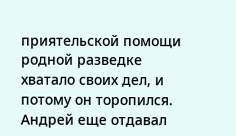приятельской помощи родной разведке хватало своих дел, и потому он торопился. Андрей еще отдавал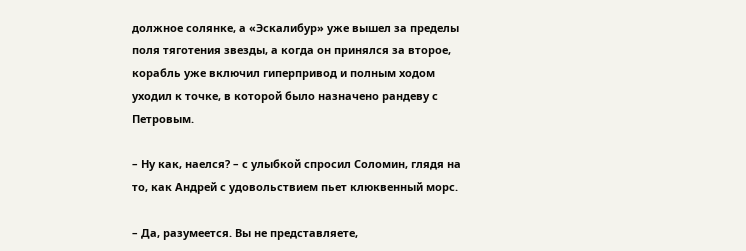должное солянке, а «Эскалибур» уже вышел за пределы поля тяготения звезды, а когда он принялся за второе, корабль уже включил гиперпривод и полным ходом уходил к точке, в которой было назначено рандеву с Петровым.

– Ну как, наелся? – с улыбкой спросил Соломин, глядя на то, как Андрей с удовольствием пьет клюквенный морс.

– Да, разумеется. Вы не представляете,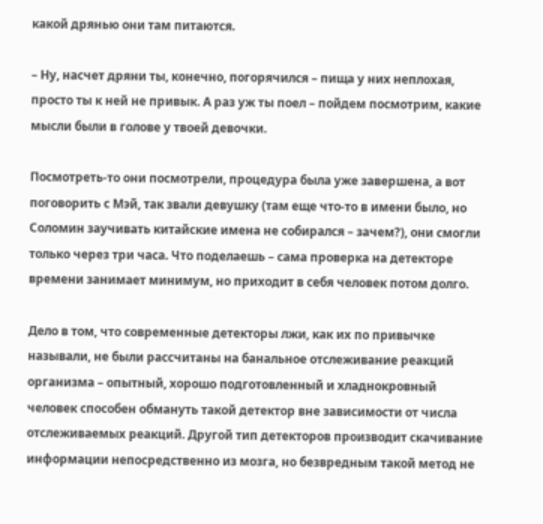какой дрянью они там питаются.

– Ну, насчет дряни ты, конечно, погорячился – пища у них неплохая, просто ты к ней не привык. А раз уж ты поел – пойдем посмотрим, какие мысли были в голове у твоей девочки.

Посмотреть-то они посмотрели, процедура была уже завершена, а вот поговорить с Мэй, так звали девушку (там еще что-то в имени было, но Соломин заучивать китайские имена не собирался – зачем?), они смогли только через три часа. Что поделаешь – сама проверка на детекторе времени занимает минимум, но приходит в себя человек потом долго.

Дело в том, что современные детекторы лжи, как их по привычке называли, не были рассчитаны на банальное отслеживание реакций организма – опытный, хорошо подготовленный и хладнокровный человек способен обмануть такой детектор вне зависимости от числа отслеживаемых реакций. Другой тип детекторов производит скачивание информации непосредственно из мозга, но безвредным такой метод не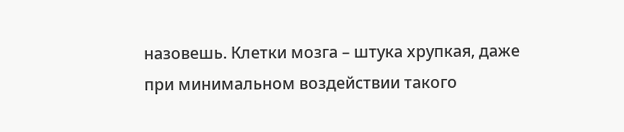назовешь. Клетки мозга – штука хрупкая, даже при минимальном воздействии такого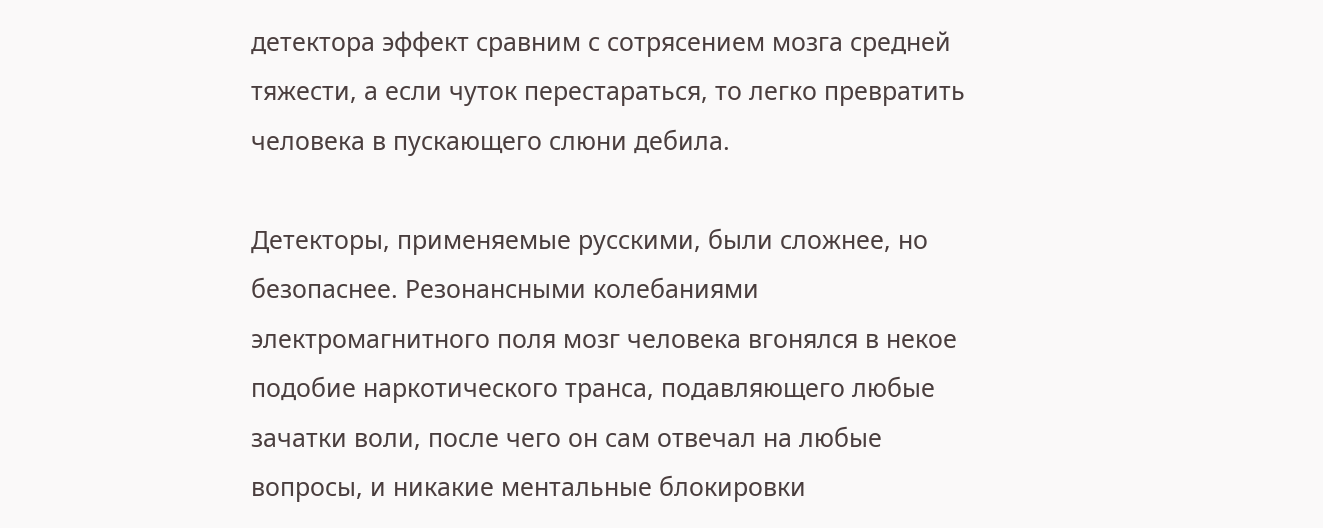детектора эффект сравним с сотрясением мозга средней тяжести, а если чуток перестараться, то легко превратить человека в пускающего слюни дебила.

Детекторы, применяемые русскими, были сложнее, но безопаснее. Резонансными колебаниями электромагнитного поля мозг человека вгонялся в некое подобие наркотического транса, подавляющего любые зачатки воли, после чего он сам отвечал на любые вопросы, и никакие ментальные блокировки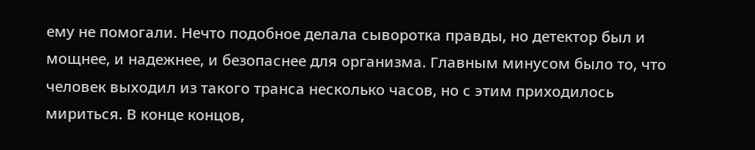ему не помогали. Нечто подобное делала сыворотка правды, но детектор был и мощнее, и надежнее, и безопаснее для организма. Главным минусом было то, что человек выходил из такого транса несколько часов, но с этим приходилось мириться. В конце концов,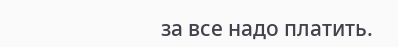за все надо платить.